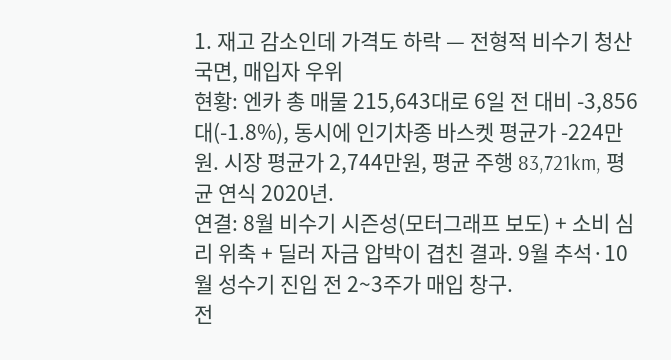1. 재고 감소인데 가격도 하락 — 전형적 비수기 청산 국면, 매입자 우위
현황: 엔카 총 매물 215,643대로 6일 전 대비 -3,856대(-1.8%), 동시에 인기차종 바스켓 평균가 -224만원. 시장 평균가 2,744만원, 평균 주행 83,721km, 평균 연식 2020년.
연결: 8월 비수기 시즌성(모터그래프 보도) + 소비 심리 위축 + 딜러 자금 압박이 겹친 결과. 9월 추석·10월 성수기 진입 전 2~3주가 매입 창구.
전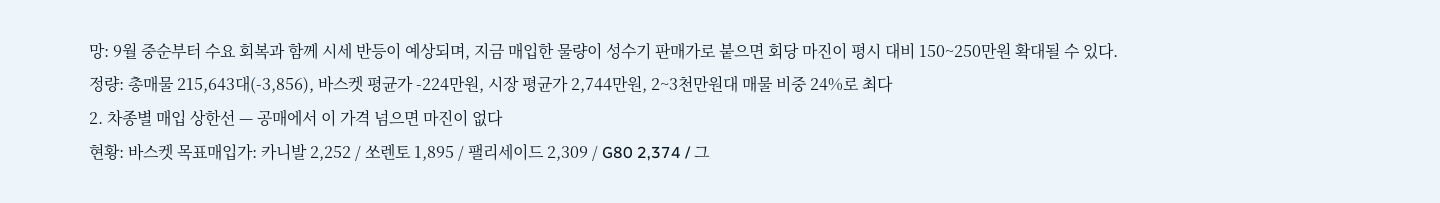망: 9월 중순부터 수요 회복과 함께 시세 반등이 예상되며, 지금 매입한 물량이 성수기 판매가로 붙으면 회당 마진이 평시 대비 150~250만원 확대될 수 있다.
정량: 총매물 215,643대(-3,856), 바스켓 평균가 -224만원, 시장 평균가 2,744만원, 2~3천만원대 매물 비중 24%로 최다
2. 차종별 매입 상한선 — 공매에서 이 가격 넘으면 마진이 없다
현황: 바스켓 목표매입가: 카니발 2,252 / 쏘렌토 1,895 / 팰리세이드 2,309 / G80 2,374 / 그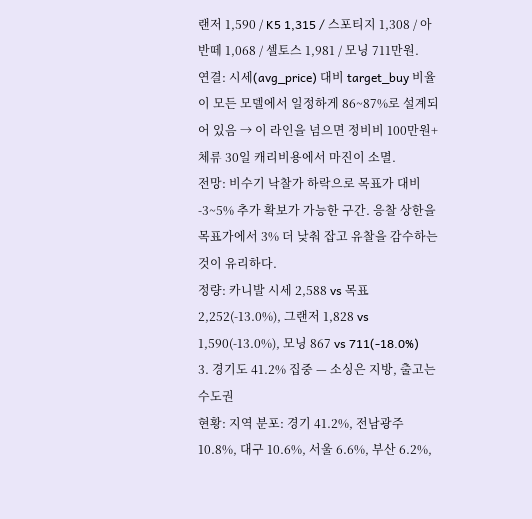랜저 1,590 / K5 1,315 / 스포티지 1,308 / 아반떼 1,068 / 셀토스 1,981 / 모닝 711만원.
연결: 시세(avg_price) 대비 target_buy 비율이 모든 모델에서 일정하게 86~87%로 설계되어 있음 → 이 라인을 넘으면 정비비 100만원+체류 30일 캐리비용에서 마진이 소멸.
전망: 비수기 낙찰가 하락으로 목표가 대비 -3~5% 추가 확보가 가능한 구간. 응찰 상한을 목표가에서 3% 더 낮춰 잡고 유찰을 감수하는 것이 유리하다.
정량: 카니발 시세 2,588 vs 목표 2,252(-13.0%), 그랜저 1,828 vs 1,590(-13.0%), 모닝 867 vs 711(-18.0%)
3. 경기도 41.2% 집중 — 소싱은 지방, 출고는 수도권
현황: 지역 분포: 경기 41.2%, 전남광주 10.8%, 대구 10.6%, 서울 6.6%, 부산 6.2%,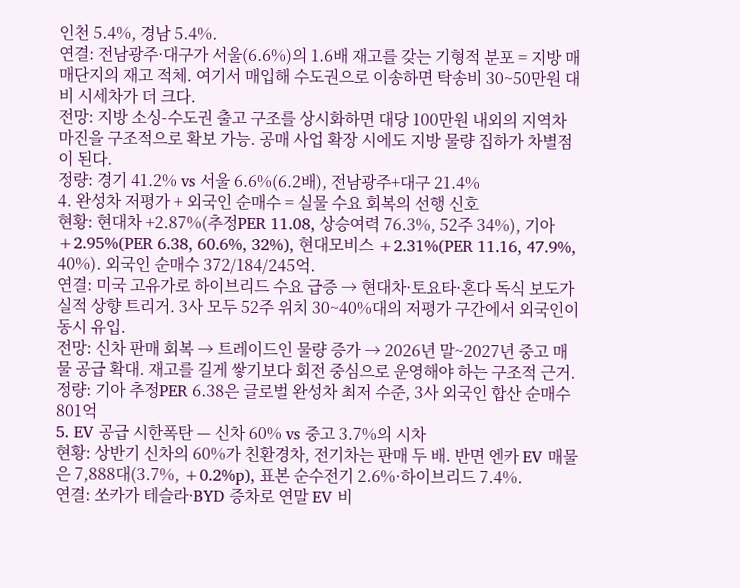인천 5.4%, 경남 5.4%.
연결: 전남광주·대구가 서울(6.6%)의 1.6배 재고를 갖는 기형적 분포 = 지방 매매단지의 재고 적체. 여기서 매입해 수도권으로 이송하면 탁송비 30~50만원 대비 시세차가 더 크다.
전망: 지방 소싱-수도권 출고 구조를 상시화하면 대당 100만원 내외의 지역차 마진을 구조적으로 확보 가능. 공매 사업 확장 시에도 지방 물량 집하가 차별점이 된다.
정량: 경기 41.2% vs 서울 6.6%(6.2배), 전남광주+대구 21.4%
4. 완성차 저평가 + 외국인 순매수 = 실물 수요 회복의 선행 신호
현황: 현대차 +2.87%(추정PER 11.08, 상승여력 76.3%, 52주 34%), 기아 +2.95%(PER 6.38, 60.6%, 32%), 현대모비스 +2.31%(PER 11.16, 47.9%, 40%). 외국인 순매수 372/184/245억.
연결: 미국 고유가로 하이브리드 수요 급증 → 현대차·토요타·혼다 독식 보도가 실적 상향 트리거. 3사 모두 52주 위치 30~40%대의 저평가 구간에서 외국인이 동시 유입.
전망: 신차 판매 회복 → 트레이드인 물량 증가 → 2026년 말~2027년 중고 매물 공급 확대. 재고를 길게 쌓기보다 회전 중심으로 운영해야 하는 구조적 근거.
정량: 기아 추정PER 6.38은 글로벌 완성차 최저 수준, 3사 외국인 합산 순매수 801억
5. EV 공급 시한폭탄 — 신차 60% vs 중고 3.7%의 시차
현황: 상반기 신차의 60%가 친환경차, 전기차는 판매 두 배. 반면 엔카 EV 매물은 7,888대(3.7%, +0.2%p), 표본 순수전기 2.6%·하이브리드 7.4%.
연결: 쏘카가 테슬라·BYD 증차로 연말 EV 비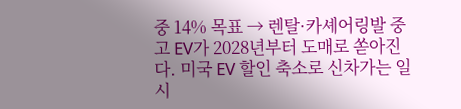중 14% 목표 → 렌탈·카셰어링발 중고 EV가 2028년부터 도매로 쏟아진다. 미국 EV 할인 축소로 신차가는 일시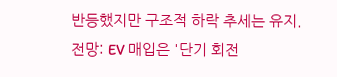반등했지만 구조적 하락 추세는 유지.
전망: EV 매입은 '단기 회전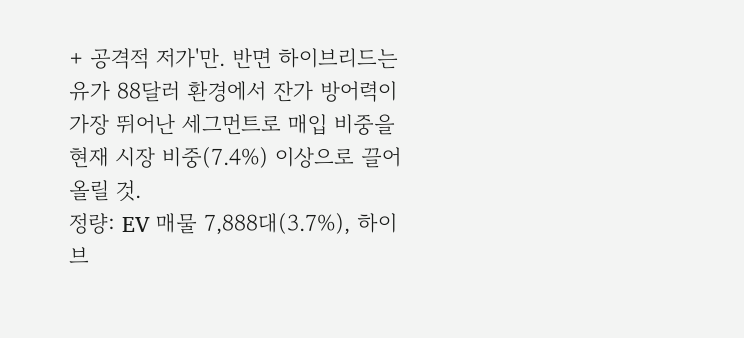+ 공격적 저가'만. 반면 하이브리드는 유가 88달러 환경에서 잔가 방어력이 가장 뛰어난 세그먼트로 매입 비중을 현재 시장 비중(7.4%) 이상으로 끌어올릴 것.
정량: EV 매물 7,888대(3.7%), 하이브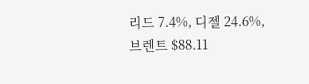리드 7.4%, 디젤 24.6%, 브렌트 $88.11